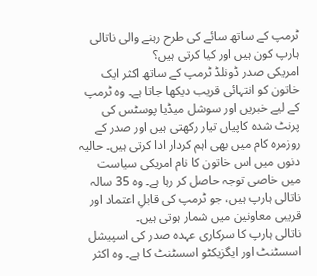ٹرمپ کے ساتھ سائے کی طرح رہنے والی ناتالی ہارپ کون ہیں اور کیا کرتی ہیں؟
امریکی صدر ڈونلڈ ٹرمپ کے ساتھ اکثر ایک خاتون کو انتہائی قریب دیکھا جاتا ہے۔ وہ ٹرمپ کے لیے خبریں اور سوشل میڈیا پوسٹس کی پرنٹ شدہ کاپیاں تیار رکھتی ہیں اور صدر کے روزمرہ کام میں بھی اہم کردار ادا کرتی ہیں۔ حالیہ دنوں میں اس خاتون کا نام امریکی سیاست میں خاصی توجہ حاصل کر رہا ہے۔ وہ 35 سالہ ناتالی ہارپ ہیں، جو ٹرمپ کی قابلِ اعتماد اور قریبی معاونین میں شمار ہوتی ہیں۔
ناتالی ہارپ کا سرکاری عہدہ صدر کی اسپیشل اسسٹنٹ اور ایگزیکٹو اسسٹنٹ کا ہے۔ وہ اکثر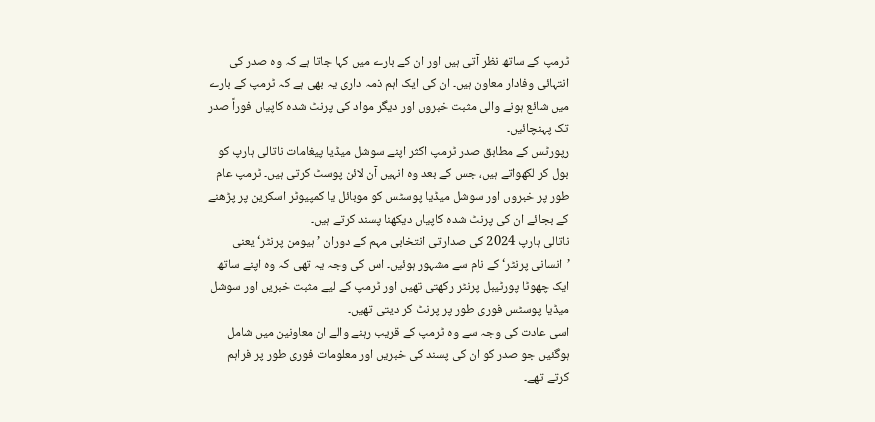ٹرمپ کے ساتھ نظر آتی ہیں اور ان کے بارے میں کہا جاتا ہے کہ وہ صدر کی انتہائی وفادار معاون ہیں۔ ان کی ایک اہم ذمہ داری یہ بھی ہے کہ ٹرمپ کے بارے میں شائع ہونے والی مثبت خبروں اور دیگر مواد کی پرنٹ شدہ کاپیاں فوراً صدر تک پہنچائیں۔
رپورٹس کے مطابق صدر ٹرمپ اکثر اپنے سوشل میڈیا پیغامات ناتالی ہارپ کو بول کر لکھواتے ہیں، جس کے بعد وہ انہیں آن لائن پوسٹ کرتی ہیں۔ ٹرمپ عام طور پر خبروں اور سوشل میڈیا پوسٹس کو موبائل یا کمپیوٹر اسکرین پر پڑھنے کے بجائے ان کی پرنٹ شدہ کاپیاں دیکھنا پسند کرتے ہیں۔
ناتالی ہارپ 2024 کی صدارتی انتخابی مہم کے دوران ’ہیومن پرنٹر‘ یعنی ’انسانی پرنٹر‘ کے نام سے مشہور ہوئیں۔ اس کی وجہ یہ تھی کہ وہ اپنے ساتھ ایک چھوٹا پورٹیبل پرنٹر رکھتی تھیں اور ٹرمپ کے لیے مثبت خبریں اور سوشل میڈیا پوسٹس فوری طور پر پرنٹ کر دیتی تھیں۔
اسی عادت کی وجہ سے وہ ٹرمپ کے قریب رہنے والے ان معاونین میں شامل ہوگئیں جو صدر کو ان کی پسند کی خبریں اور معلومات فوری طور پر فراہم کرتے تھے۔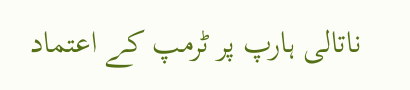ناتالی ہارپ پر ٹرمپ کے اعتماد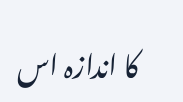کا اندازہ اس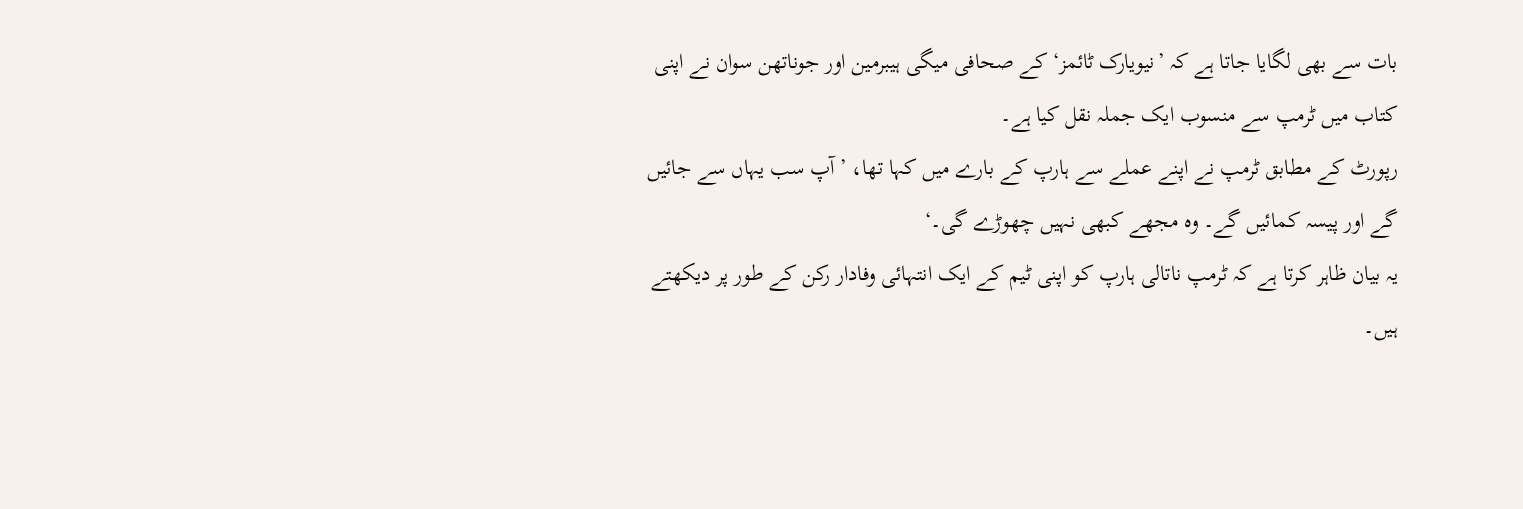بات سے بھی لگایا جاتا ہے کہ ’نیویارک ٹائمز‘ کے صحافی میگی ہیبرمین اور جوناتھن سوان نے اپنی کتاب میں ٹرمپ سے منسوب ایک جملہ نقل کیا ہے۔
رپورٹ کے مطابق ٹرمپ نے اپنے عملے سے ہارپ کے بارے میں کہا تھا، ’آپ سب یہاں سے جائیں گے اور پیسہ کمائیں گے۔ وہ مجھے کبھی نہیں چھوڑے گی۔‘
یہ بیان ظاہر کرتا ہے کہ ٹرمپ ناتالی ہارپ کو اپنی ٹیم کے ایک انتہائی وفادار رکن کے طور پر دیکھتے ہیں۔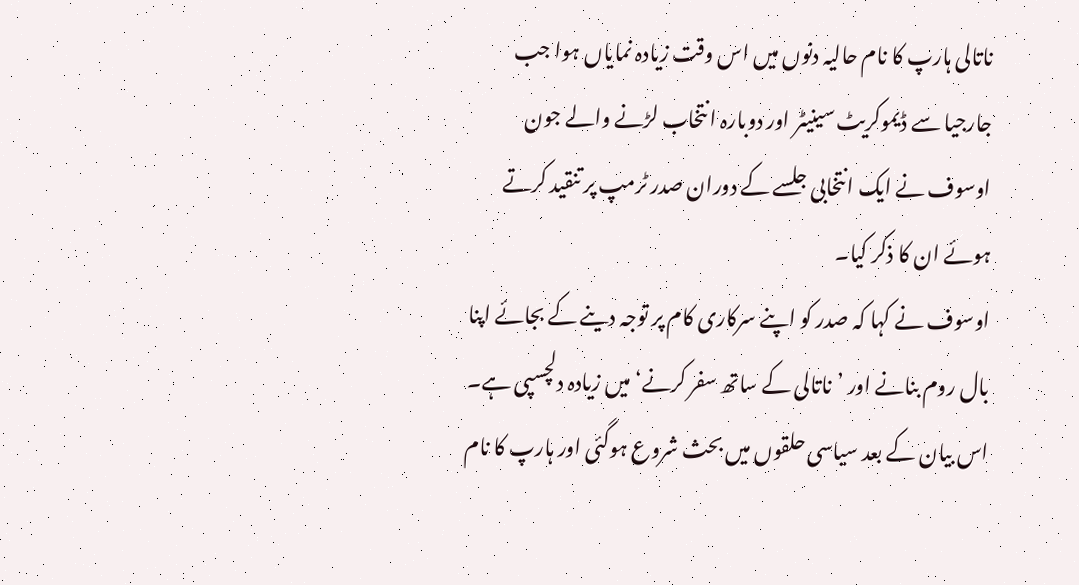ناتالی ہارپ کا نام حالیہ دنوں میں اس وقت زیادہ نمایاں ہوا جب جارجیا سے ڈیموکریٹ سینیٹر اور دوبارہ انتخاب لڑنے والے جون اوسوف نے ایک انتخابی جلسے کے دوران صدر ٹرمپ پر تنقید کرتے ہوئے ان کا ذکر کیا۔
اوسوف نے کہا کہ صدر کو اپنے سرکاری کام پر توجہ دینے کے بجائے اپنا بال روم بنانے اور ’ناتالی کے ساتھ سفر کرنے‘ میں زیادہ دلچسپی ہے۔ اس بیان کے بعد سیاسی حلقوں میں بحث شروع ہوگئی اور ہارپ کا نام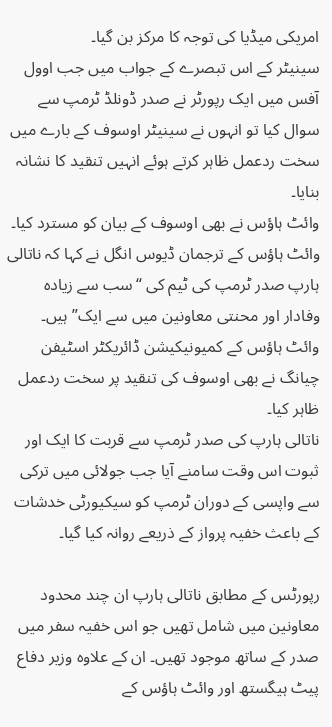امریکی میڈیا کی توجہ کا مرکز بن گیا۔
سینیٹر کے اس تبصرے کے جواب میں جب اوول آفس میں ایک رپورٹر نے صدر ڈونلڈ ٹرمپ سے سوال کیا تو انہوں نے سینیٹر اوسوف کے بارے میں سخت ردعمل ظاہر کرتے ہوئے انہیں تنقید کا نشانہ بنایا۔
وائٹ ہاؤس نے بھی اوسوف کے بیان کو مسترد کیا۔ وائٹ ہاؤس کے ترجمان ڈیوس انگل نے کہا کہ ناتالی ہارپ صدر ٹرمپ کی ٹیم کی “سب سے زیادہ وفادار اور محنتی معاونین میں سے ایک” ہیں۔ وائٹ ہاؤس کے کمیونیکیشن ڈائریکٹر اسٹیفن چیانگ نے بھی اوسوف کی تنقید پر سخت ردعمل ظاہر کیا۔
ناتالی ہارپ کی صدر ٹرمپ سے قربت کا ایک اور ثبوت اس وقت سامنے آیا جب جولائی میں ترکی سے واپسی کے دوران ٹرمپ کو سیکیورٹی خدشات کے باعث خفیہ پرواز کے ذریعے روانہ کیا گیا۔

رپورٹس کے مطابق ناتالی ہارپ ان چند محدود معاونین میں شامل تھیں جو اس خفیہ سفر میں صدر کے ساتھ موجود تھیں۔ ان کے علاوہ وزیر دفاع پیٹ ہیگستھ اور وائٹ ہاؤس کے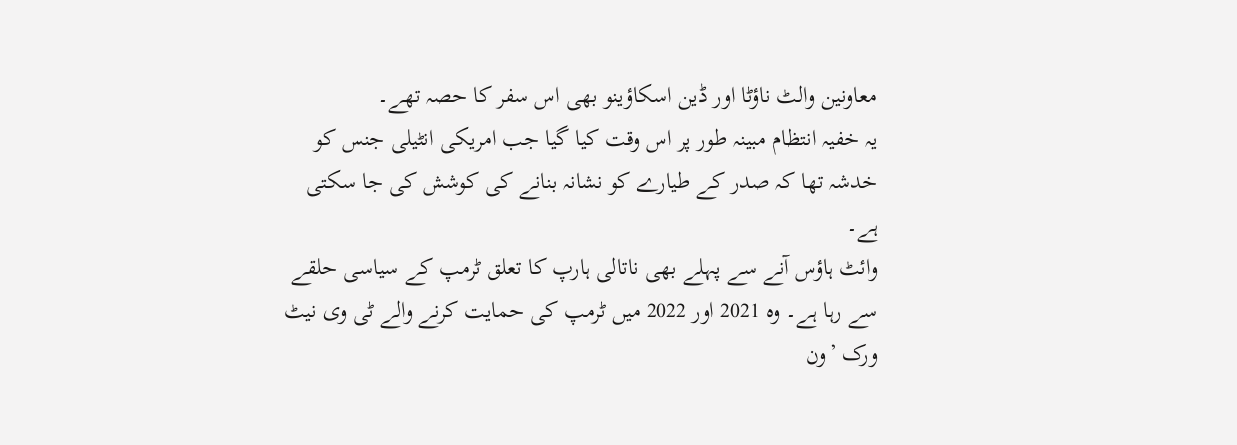معاونین والٹ ناؤٹا اور ڈین اسکاؤینو بھی اس سفر کا حصہ تھے۔
یہ خفیہ انتظام مبینہ طور پر اس وقت کیا گیا جب امریکی انٹیلی جنس کو خدشہ تھا کہ صدر کے طیارے کو نشانہ بنانے کی کوشش کی جا سکتی ہے۔
وائٹ ہاؤس آنے سے پہلے بھی ناتالی ہارپ کا تعلق ٹرمپ کے سیاسی حلقے سے رہا ہے۔ وہ 2021 اور 2022 میں ٹرمپ کی حمایت کرنے والے ٹی وی نیٹ ورک ’ون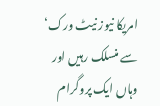امریکا نیوز نیٹ ورک‘ سے منسلک رہیں اور وہاں ایک پروگرام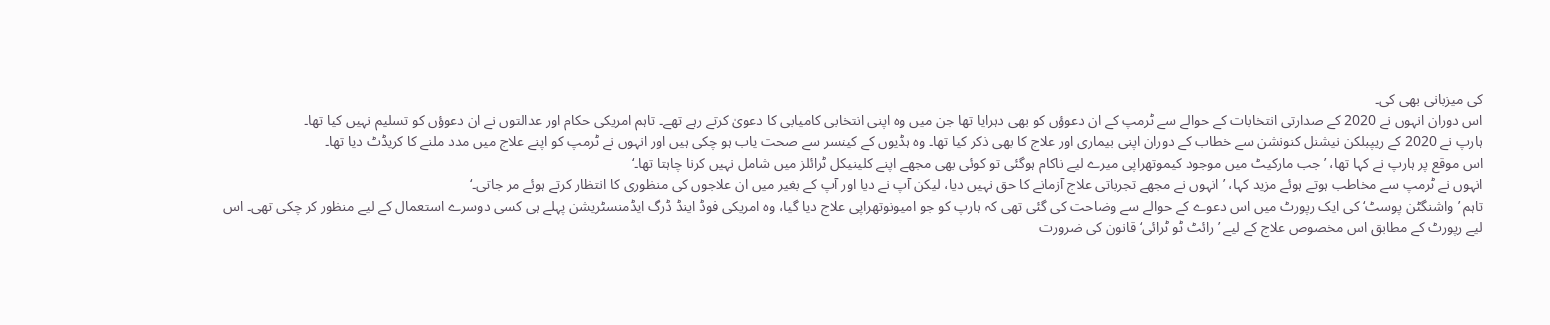کی میزبانی بھی کی۔
اس دوران انہوں نے 2020 کے صدارتی انتخابات کے حوالے سے ٹرمپ کے ان دعوؤں کو بھی دہرایا تھا جن میں وہ اپنی انتخابی کامیابی کا دعویٰ کرتے رہے تھے۔ تاہم امریکی حکام اور عدالتوں نے ان دعوؤں کو تسلیم نہیں کیا تھا۔
ہارپ نے 2020 کے ریپبلکن نیشنل کنونشن سے خطاب کے دوران اپنی بیماری اور علاج کا بھی ذکر کیا تھا۔ وہ ہڈیوں کے کینسر سے صحت یاب ہو چکی ہیں اور انہوں نے ٹرمپ کو اپنے علاج میں مدد ملنے کا کریڈٹ دیا تھا۔
اس موقع پر ہارپ نے کہا تھا، ’جب مارکیٹ میں موجود کیموتھراپی میرے لیے ناکام ہوگئی تو کوئی بھی مجھے اپنے کلینیکل ٹرائلز میں شامل نہیں کرنا چاہتا تھا۔‘
انہوں نے ٹرمپ سے مخاطب ہوتے ہوئے مزید کہا، ’انہوں نے مجھے تجرباتی علاج آزمانے کا حق نہیں دیا، لیکن آپ نے دیا اور آپ کے بغیر میں ان علاجوں کی منظوری کا انتظار کرتے ہوئے مر جاتی۔‘
تاہم ’واشنگٹن پوسٹ‘ کی ایک رپورٹ میں اس دعوے کے حوالے سے وضاحت کی گئی تھی کہ ہارپ کو جو امیونوتھراپی علاج دیا گیا، وہ امریکی فوڈ اینڈ ڈرگ ایڈمنسٹریشن پہلے ہی کسی دوسرے استعمال کے لیے منظور کر چکی تھی۔ اس لیے رپورٹ کے مطابق اس مخصوص علاج کے لیے ’رائٹ ٹو ٹرائی‘ قانون کی ضرورت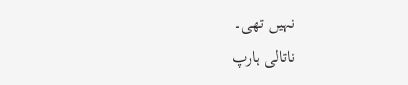نہیں تھی۔
ناتالی ہارپ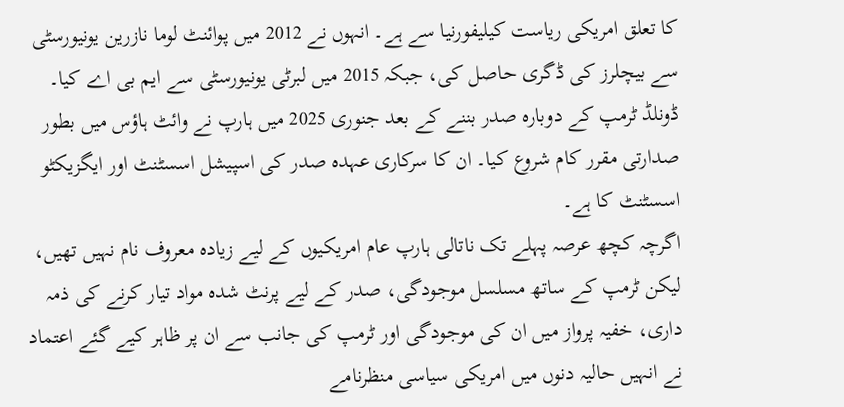کا تعلق امریکی ریاست کیلیفورنیا سے ہے۔ انہوں نے 2012 میں پوائنٹ لوما نازرین یونیورسٹی سے بیچلرز کی ڈگری حاصل کی، جبکہ 2015 میں لبرٹی یونیورسٹی سے ایم بی اے کیا۔
ڈونلڈ ٹرمپ کے دوبارہ صدر بننے کے بعد جنوری 2025 میں ہارپ نے وائٹ ہاؤس میں بطور صدارتی مقرر کام شروع کیا۔ ان کا سرکاری عہدہ صدر کی اسپیشل اسسٹنٹ اور ایگزیکٹو اسسٹنٹ کا ہے۔
اگرچہ کچھ عرصہ پہلے تک ناتالی ہارپ عام امریکیوں کے لیے زیادہ معروف نام نہیں تھیں، لیکن ٹرمپ کے ساتھ مسلسل موجودگی، صدر کے لیے پرنٹ شدہ مواد تیار کرنے کی ذمہ داری، خفیہ پرواز میں ان کی موجودگی اور ٹرمپ کی جانب سے ان پر ظاہر کیے گئے اعتماد نے انہیں حالیہ دنوں میں امریکی سیاسی منظرنامے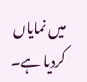میں نمایاں کردیا ہے۔